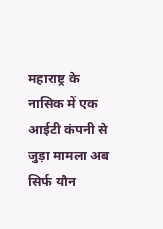महाराष्ट्र के नासिक में एक आईटी कंपनी से जुड़ा मामला अब सिर्फ यौन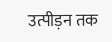उत्पीड़न तक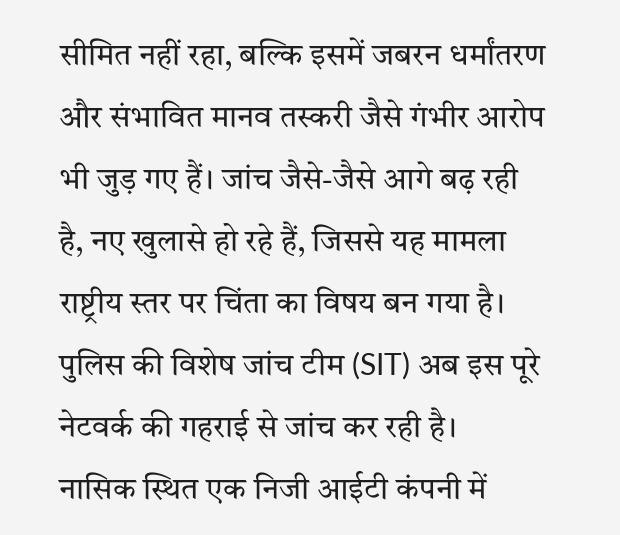सीमित नहीं रहा, बल्कि इसमें जबरन धर्मांतरण और संभावित मानव तस्करी जैसे गंभीर आरोप भी जुड़ गए हैं। जांच जैसे-जैसे आगे बढ़ रही है, नए खुलासे हो रहे हैं, जिससे यह मामला राष्ट्रीय स्तर पर चिंता का विषय बन गया है। पुलिस की विशेष जांच टीम (SIT) अब इस पूरे नेटवर्क की गहराई से जांच कर रही है।
नासिक स्थित एक निजी आईटी कंपनी में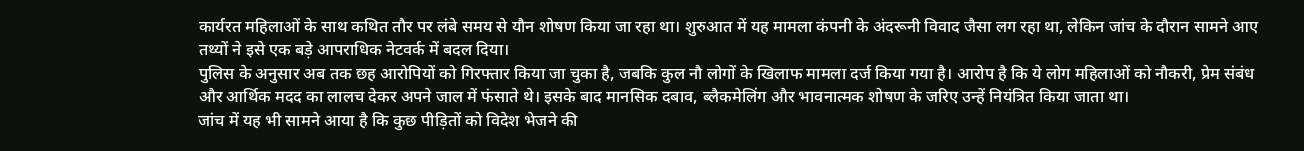कार्यरत महिलाओं के साथ कथित तौर पर लंबे समय से यौन शोषण किया जा रहा था। शुरुआत में यह मामला कंपनी के अंदरूनी विवाद जैसा लग रहा था, लेकिन जांच के दौरान सामने आए तथ्यों ने इसे एक बड़े आपराधिक नेटवर्क में बदल दिया।
पुलिस के अनुसार अब तक छह आरोपियों को गिरफ्तार किया जा चुका है, जबकि कुल नौ लोगों के खिलाफ मामला दर्ज किया गया है। आरोप है कि ये लोग महिलाओं को नौकरी, प्रेम संबंध और आर्थिक मदद का लालच देकर अपने जाल में फंसाते थे। इसके बाद मानसिक दबाव, ब्लैकमेलिंग और भावनात्मक शोषण के जरिए उन्हें नियंत्रित किया जाता था।
जांच में यह भी सामने आया है कि कुछ पीड़ितों को विदेश भेजने की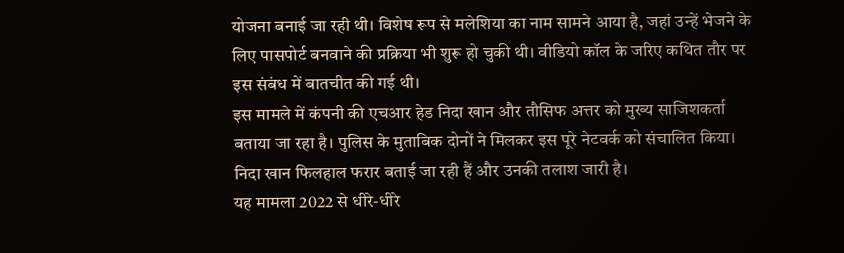योजना बनाई जा रही थी। विशेष रूप से मलेशिया का नाम सामने आया है, जहां उन्हें भेजने के लिए पासपोर्ट बनवाने की प्रक्रिया भी शुरू हो चुकी थी। वीडियो कॉल के जरिए कथित तौर पर इस संबंध में बातचीत की गई थी।
इस मामले में कंपनी की एचआर हेड निदा खान और तौसिफ अत्तर को मुख्य साजिशकर्ता बताया जा रहा है। पुलिस के मुताबिक दोनों ने मिलकर इस पूरे नेटवर्क को संचालित किया। निदा खान फिलहाल फरार बताई जा रही हैं और उनकी तलाश जारी है।
यह मामला 2022 से धीरे-धीरे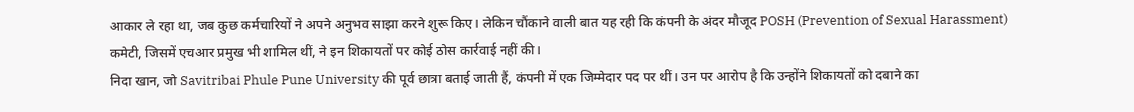आकार ले रहा था, जब कुछ कर्मचारियों ने अपने अनुभव साझा करने शुरू किए। लेकिन चौंकाने वाली बात यह रही कि कंपनी के अंदर मौजूद POSH (Prevention of Sexual Harassment) कमेटी, जिसमें एचआर प्रमुख भी शामिल थीं, ने इन शिकायतों पर कोई ठोस कार्रवाई नहीं की।
निदा खान, जो Savitribai Phule Pune University की पूर्व छात्रा बताई जाती हैं, कंपनी में एक जिम्मेदार पद पर थीं। उन पर आरोप है कि उन्होंने शिकायतों को दबाने का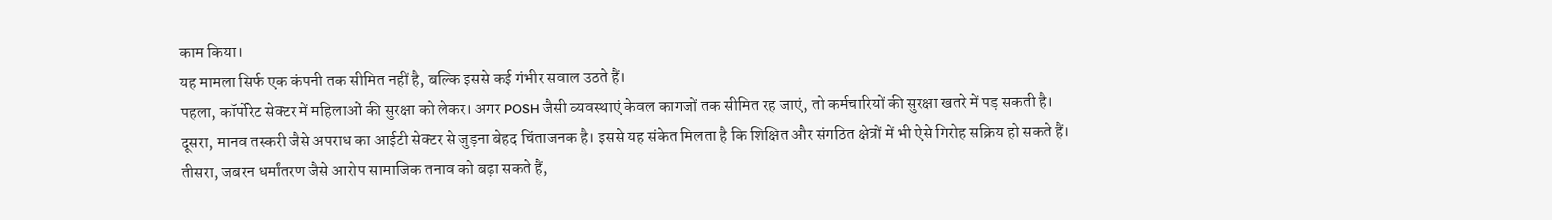काम किया।
यह मामला सिर्फ एक कंपनी तक सीमित नहीं है, बल्कि इससे कई गंभीर सवाल उठते हैं।
पहला, कॉर्पोरेट सेक्टर में महिलाओं की सुरक्षा को लेकर। अगर POSH जैसी व्यवस्थाएं केवल कागजों तक सीमित रह जाएं, तो कर्मचारियों की सुरक्षा खतरे में पड़ सकती है।
दूसरा, मानव तस्करी जैसे अपराध का आईटी सेक्टर से जुड़ना बेहद चिंताजनक है। इससे यह संकेत मिलता है कि शिक्षित और संगठित क्षेत्रों में भी ऐसे गिरोह सक्रिय हो सकते हैं।
तीसरा, जबरन धर्मांतरण जैसे आरोप सामाजिक तनाव को बढ़ा सकते हैं,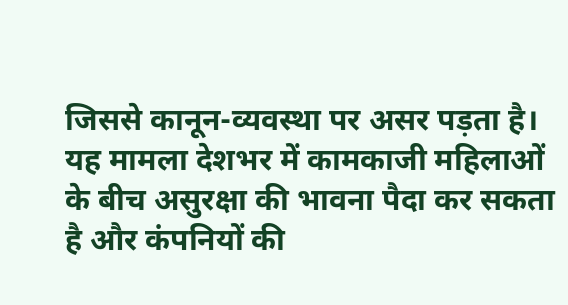जिससे कानून-व्यवस्था पर असर पड़ता है।
यह मामला देशभर में कामकाजी महिलाओं के बीच असुरक्षा की भावना पैदा कर सकता है और कंपनियों की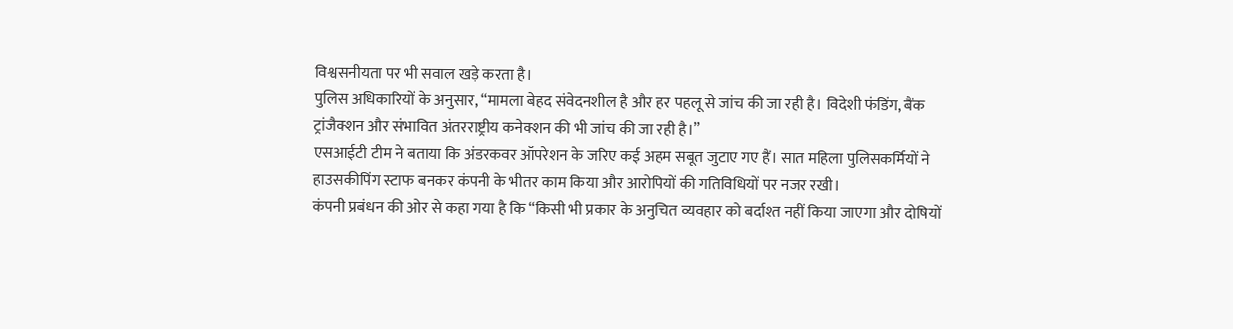विश्वसनीयता पर भी सवाल खड़े करता है।
पुलिस अधिकारियों के अनुसार, “मामला बेहद संवेदनशील है और हर पहलू से जांच की जा रही है। विदेशी फंडिंग, बैंक ट्रांजैक्शन और संभावित अंतरराष्ट्रीय कनेक्शन की भी जांच की जा रही है।”
एसआईटी टीम ने बताया कि अंडरकवर ऑपरेशन के जरिए कई अहम सबूत जुटाए गए हैं। सात महिला पुलिसकर्मियों ने हाउसकीपिंग स्टाफ बनकर कंपनी के भीतर काम किया और आरोपियों की गतिविधियों पर नजर रखी।
कंपनी प्रबंधन की ओर से कहा गया है कि “किसी भी प्रकार के अनुचित व्यवहार को बर्दाश्त नहीं किया जाएगा और दोषियों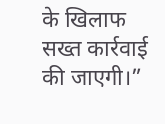के खिलाफ सख्त कार्रवाई की जाएगी।”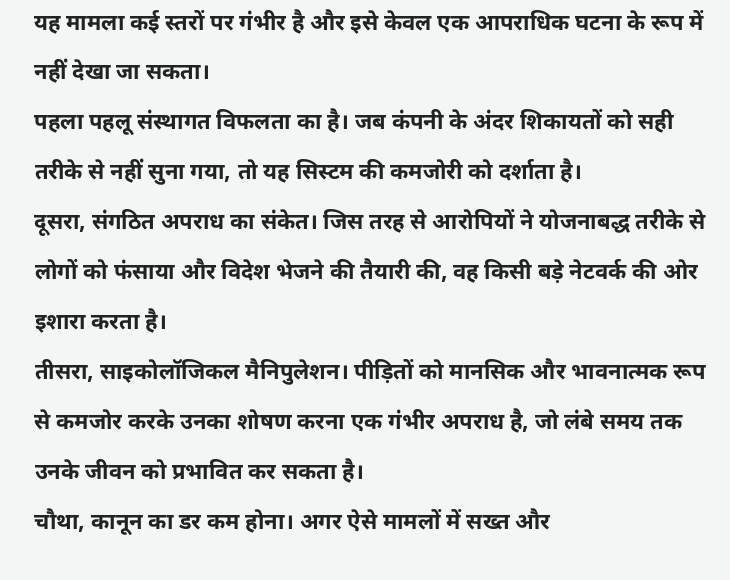यह मामला कई स्तरों पर गंभीर है और इसे केवल एक आपराधिक घटना के रूप में नहीं देखा जा सकता।
पहला पहलू संस्थागत विफलता का है। जब कंपनी के अंदर शिकायतों को सही तरीके से नहीं सुना गया, तो यह सिस्टम की कमजोरी को दर्शाता है।
दूसरा, संगठित अपराध का संकेत। जिस तरह से आरोपियों ने योजनाबद्ध तरीके से लोगों को फंसाया और विदेश भेजने की तैयारी की, वह किसी बड़े नेटवर्क की ओर इशारा करता है।
तीसरा, साइकोलॉजिकल मैनिपुलेशन। पीड़ितों को मानसिक और भावनात्मक रूप से कमजोर करके उनका शोषण करना एक गंभीर अपराध है, जो लंबे समय तक उनके जीवन को प्रभावित कर सकता है।
चौथा, कानून का डर कम होना। अगर ऐसे मामलों में सख्त और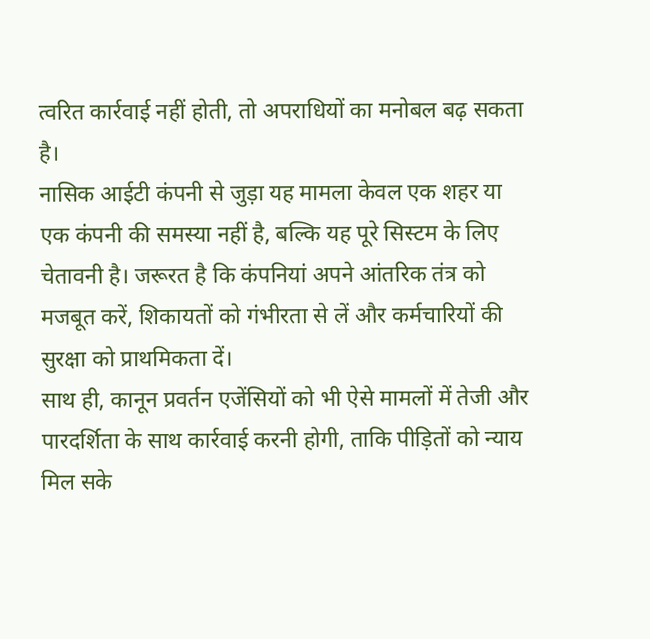त्वरित कार्रवाई नहीं होती, तो अपराधियों का मनोबल बढ़ सकता है।
नासिक आईटी कंपनी से जुड़ा यह मामला केवल एक शहर या एक कंपनी की समस्या नहीं है, बल्कि यह पूरे सिस्टम के लिए चेतावनी है। जरूरत है कि कंपनियां अपने आंतरिक तंत्र को मजबूत करें, शिकायतों को गंभीरता से लें और कर्मचारियों की सुरक्षा को प्राथमिकता दें।
साथ ही, कानून प्रवर्तन एजेंसियों को भी ऐसे मामलों में तेजी और पारदर्शिता के साथ कार्रवाई करनी होगी, ताकि पीड़ितों को न्याय मिल सके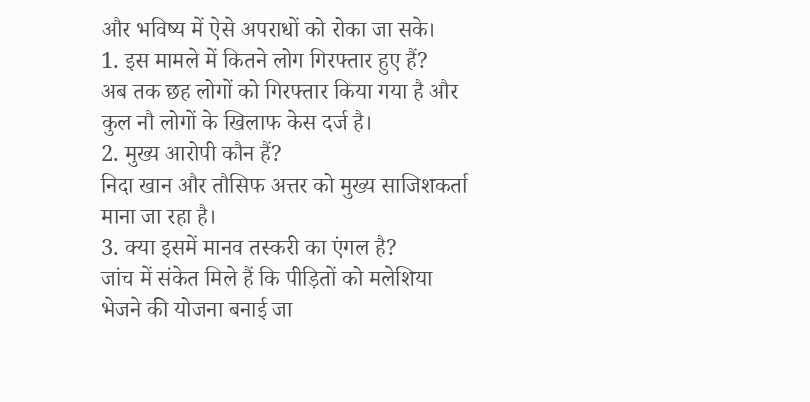और भविष्य में ऐसे अपराधों को रोका जा सके।
1. इस मामले में कितने लोग गिरफ्तार हुए हैं?
अब तक छह लोगों को गिरफ्तार किया गया है और कुल नौ लोगों के खिलाफ केस दर्ज है।
2. मुख्य आरोपी कौन हैं?
निदा खान और तौसिफ अत्तर को मुख्य साजिशकर्ता माना जा रहा है।
3. क्या इसमें मानव तस्करी का एंगल है?
जांच में संकेत मिले हैं कि पीड़ितों को मलेशिया भेजने की योजना बनाई जा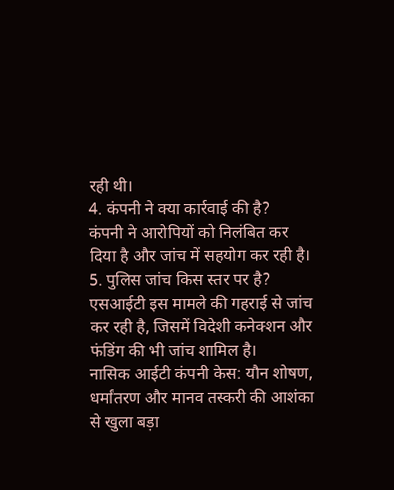रही थी।
4. कंपनी ने क्या कार्रवाई की है?
कंपनी ने आरोपियों को निलंबित कर दिया है और जांच में सहयोग कर रही है।
5. पुलिस जांच किस स्तर पर है?
एसआईटी इस मामले की गहराई से जांच कर रही है, जिसमें विदेशी कनेक्शन और फंडिंग की भी जांच शामिल है।
नासिक आईटी कंपनी केस: यौन शोषण, धर्मांतरण और मानव तस्करी की आशंका से खुला बड़ा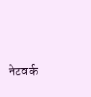नेटवर्क